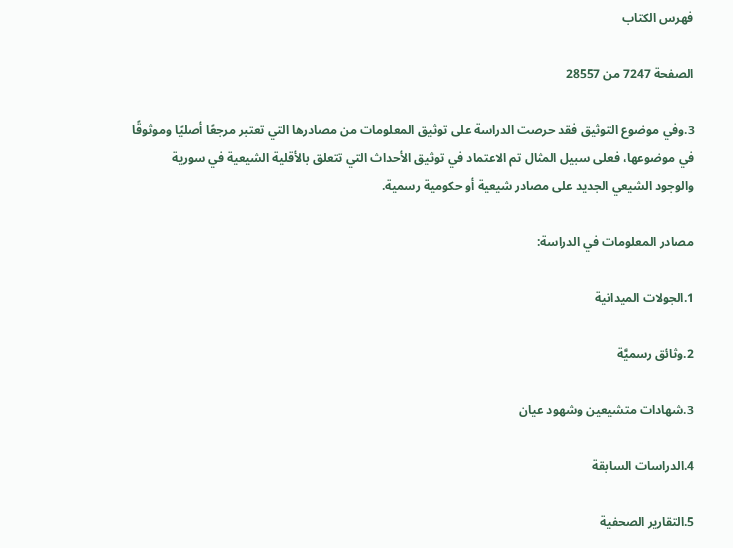فهرس الكتاب

الصفحة 7247 من 28557

3.وفي موضوع التوثيق فقد حرصت الدراسة على توثيق المعلومات من مصادرها التي تعتبر مرجعًا أصليًا وموثوقًا في موضوعها، فعلى سبيل المثال تم الاعتماد في توثيق الأحداث التي تتعلق بالأقلية الشيعية في سورية والوجود الشيعي الجديد على مصادر شيعية أو حكومية رسمية.

مصادر المعلومات في الدراسة:

1.الجولات الميدانية

2.وثائق رسميَّة

3.شهادات متشيعين وشهود عيان

4.الدراسات السابقة

5.التقارير الصحفية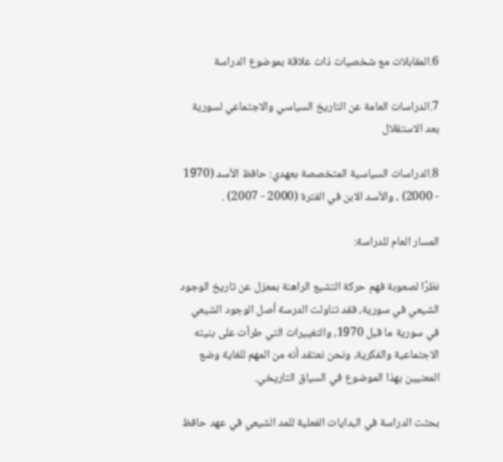6.المقابلات مع شخصيات ذات علاقة بموضوع الدراسة

7.الدراسات العامة عن التاريخ السياسي والاجتماعي لسورية بعد الاستقلال

8.الدراسات السياسية المتخصصة بعهدي: حافظ الأسد (1970 - 2000) ، والأسد الابن في الفترة (2000 - 2007) .

المسار العام للدراسة:

نظرًا لصعوبة فهم حركة التشيع الراهنة بمعزل عن تاريخ الوجود الشيعي في سورية، فقد تناولت الدرسة أصل الوجود الشيعي في سورية ما قبل 1970، والتغييرات التي طرأت على بنيته الاجتماعية والفكرية، ونحن نعتقد أنه من المهم للغاية وضع المعنيين بهذا الموضوع في السياق التاريخي.

بحثت الدراسة في البدايات الفعلية للمد الشيعي في عهد حافظ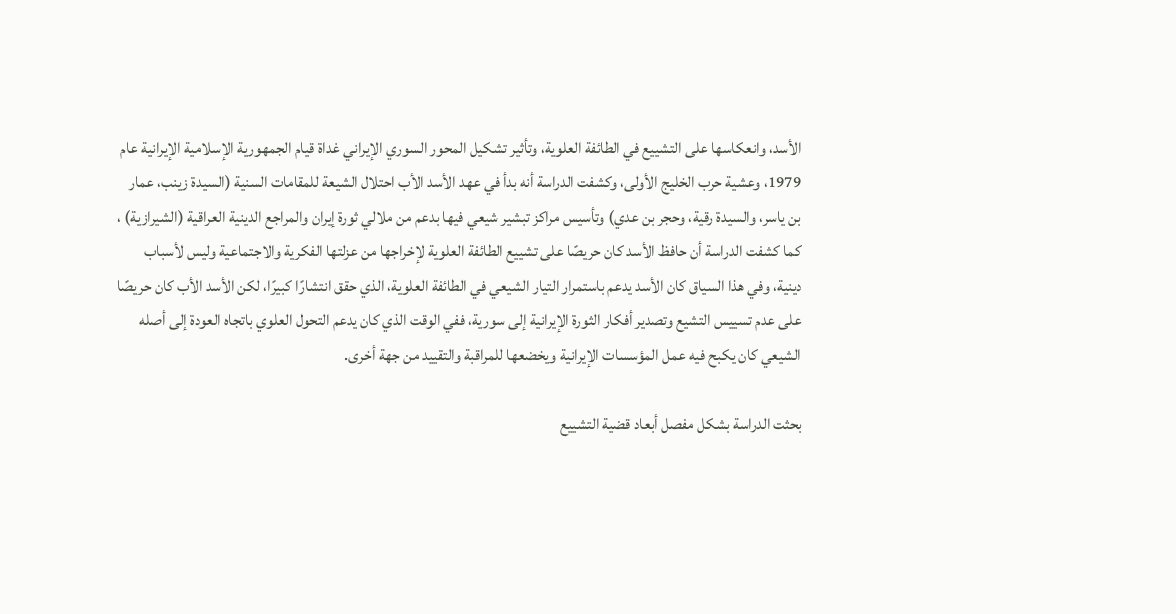الأسد، وانعكاسها على التشييع في الطائفة العلوية، وتأثير تشكيل المحور السوري الإيراني غداة قيام الجمهورية الإسلامية الإيرانية عام 1979، وعشية حرب الخليج الأولى، وكشفت الدراسة أنه بدأ في عهد الأسد الأب احتلال الشيعة للمقامات السنية (السيدة زينب، عمار بن ياسر، والسيدة رقية، وحجر بن عدي) وتأسيس مراكز تبشير شيعي فيها بدعم من ملالي ثورة إيران والمراجع الدينية العراقية (الشيرازية) ، كما كشفت الدراسة أن حافظ الأسد كان حريصًا على تشييع الطائفة العلوية لإخراجها من عزلتها الفكرية والاجتماعية وليس لأسباب دينية، وفي هذا السياق كان الأسد يدعم باستمرار التيار الشيعي في الطائفة العلوية، الذي حقق انتشارًا كبيرًا، لكن الأسد الأب كان حريصًا على عدم تسييس التشيع وتصدير أفكار الثورة الإيرانية إلى سورية، ففي الوقت الذي كان يدعم التحول العلوي باتجاه العودة إلى أصله الشيعي كان يكبح فيه عمل المؤسسات الإيرانية ويخضعها للمراقبة والتقييد من جهة أخرى.

بحثت الدراسة بشكل مفصل أبعاد قضية التشييع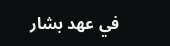في عهد بشار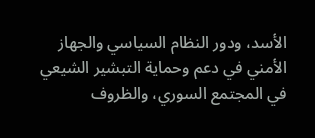الأسد، ودور النظام السياسي والجهاز الأمني في دعم وحماية التبشير الشيعي في المجتمع السوري، والظروف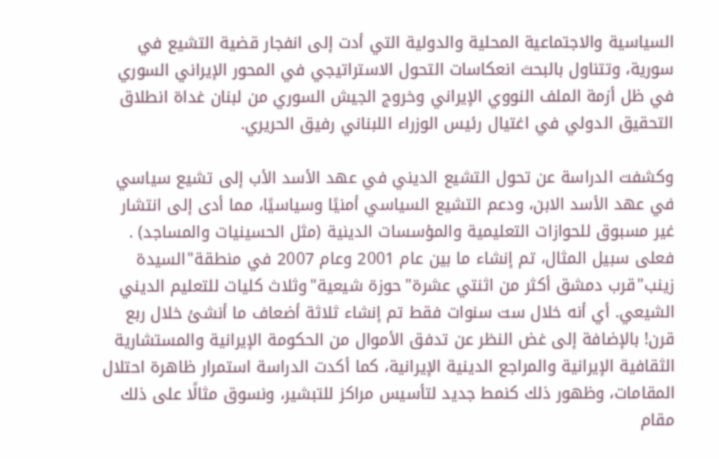السياسية والاجتماعية المحلية والدولية التي أدت إلى انفجار قضية التشيع في سورية، وتتناول بالبحث انعكاسات التحول الاستراتيجي في المحور الإيراني السوري في ظل أزمة الملف النووي الإيراني وخروج الجيش السوري من لبنان غداة انطلاق التحقيق الدولي في اغتيال رئيس الوزراء اللبناني رفيق الحريري.

وكشفت الدراسة عن تحول التشيع الديني في عهد الأسد الأب إلى تشيع سياسي في عهد الأسد الابن، ودعم التشيع السياسي أمنيًا وسياسيًا، مما أدى إلى انتشار غير مسبوق للحوازات التعليمية والمؤسسات الدينية (مثل الحسينيات والمساجد) . فعلى سبيل المثال، تم إنشاء ما بين عام 2001 وعام 2007 في منطقة"السيدة زينب"قرب دمشق أكثر من اثنتي عشرة"حوزة شيعية"وثلاث كليات للتعليم الديني الشيعي. أي أنه خلال ست سنوات فقط تم إنشاء ثلاثة أضعاف ما أنشئ خلال ربع قرن! بالإضافة إلى غض النظر عن تدفق الأموال من الحكومة الإيرانية والمستشارية الثقافية الإيرانية والمراجع الدينية الإيرانية، كما أكدت الدراسة استمرار ظاهرة احتلال المقامات، وظهور ذلك كنمط جديد لتأسيس مراكز للتبشير، ونسوق مثالًا على ذلك مقام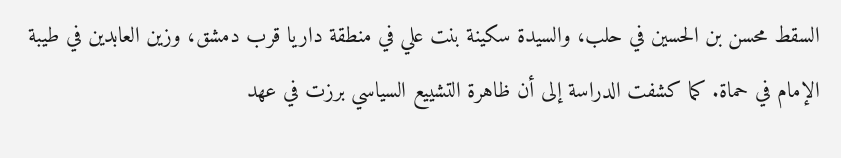السقط محسن بن الحسين في حلب، والسيدة سكينة بنت علي في منطقة داريا قرب دمشق، وزين العابدين في طيبة الإمام في حماة. كما كشفت الدراسة إلى أن ظاهرة التشييع السياسي برزت في عهد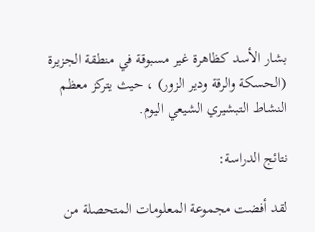بشار الأسد كظاهرة غير مسبوقة في منطقة الجزيرة (الحسكة والرقة ودير الزور) ، حيث يتركز معظم النشاط التبشيري الشيعي اليوم.

نتائج الدراسة:

لقد أفضت مجموعة المعلومات المتحصلة من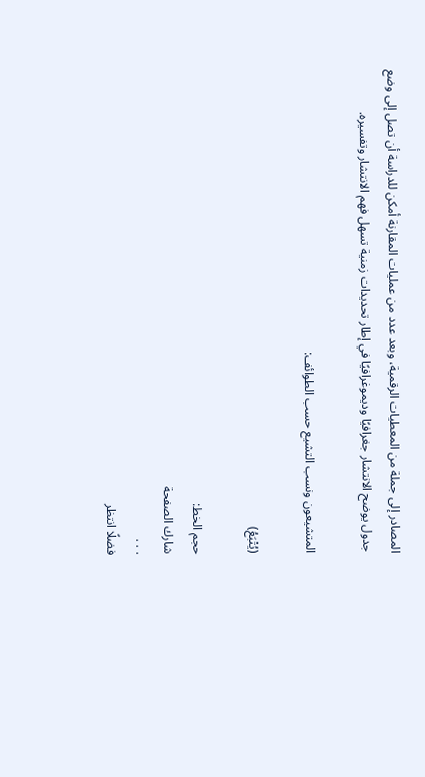المصادر إلى جملة من المعطيات الرقمية، وبعد عدد من عمليات المقارنة أمكن للدراسة أن تصل إلى وضع جدول يوضح الانتشار جغرافيًا وديموغرافيًا في إطار تحديدات زمنية تسهل فهم الانتشار وتفسيره.

المتشيعون ونسب التشيع حسب الطوائف:

(يُتْبَعُ)

حجم الخط:
شارك الصفحة
. . .
فضلًا انتظر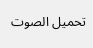تحميل الصوت